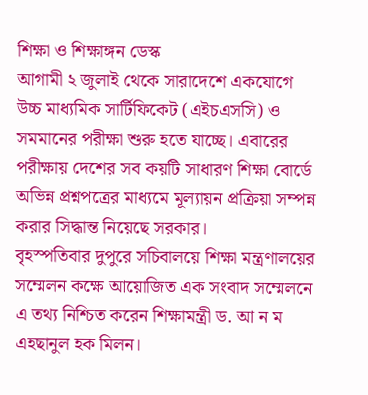শিক্ষা ও শিক্ষাঙ্গন ডেস্ক
আগামী ২ জুলাই থেকে সারাদেশে একযোগে উচ্চ মাধ্যমিক সার্টিফিকেট (এইচএসসি) ও সমমানের পরীক্ষা শুরু হতে যাচ্ছে। এবারের পরীক্ষায় দেশের সব কয়টি সাধারণ শিক্ষা বোর্ডে অভিন্ন প্রশ্নপত্রের মাধ্যমে মূল্যায়ন প্রক্রিয়া সম্পন্ন করার সিদ্ধান্ত নিয়েছে সরকার।
বৃহস্পতিবার দুপুরে সচিবালয়ে শিক্ষা মন্ত্রণালয়ের সম্মেলন কক্ষে আয়োজিত এক সংবাদ সম্মেলনে এ তথ্য নিশ্চিত করেন শিক্ষামন্ত্রী ড. আ ন ম এহছানুল হক মিলন।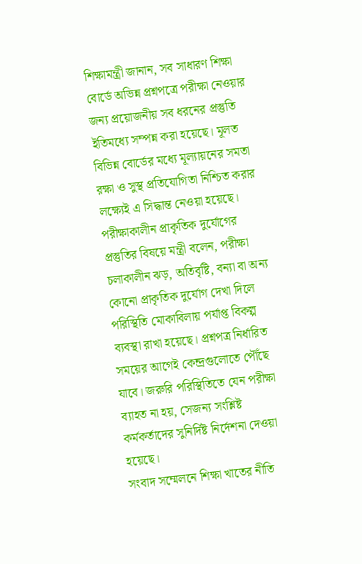শিক্ষামন্ত্রী জানান, সব সাধারণ শিক্ষা বোর্ডে অভিন্ন প্রশ্নপত্রে পরীক্ষা নেওয়ার জন্য প্রয়োজনীয় সব ধরনের প্রস্তুতি ইতিমধ্যে সম্পন্ন করা হয়েছে। মূলত বিভিন্ন বোর্ডের মধ্যে মূল্যায়নের সমতা রক্ষা ও সুস্থ প্রতিযোগিতা নিশ্চিত করার লক্ষ্যেই এ সিদ্ধান্ত নেওয়া হয়েছে।
পরীক্ষাকালীন প্রাকৃতিক দুর্যোগের প্রস্তুতির বিষয়ে মন্ত্রী বলেন, পরীক্ষা চলাকালীন ঝড়, অতিবৃষ্টি, বন্যা বা অন্য কোনো প্রাকৃতিক দুর্যোগ দেখা দিলে পরিস্থিতি মোকাবিলায় পর্যাপ্ত বিকল্প ব্যবস্থা রাখা হয়েছে। প্রশ্নপত্র নির্ধারিত সময়ের আগেই কেন্দ্রগুলোতে পৌঁছে যাবে। জরুরি পরিস্থিতিতে যেন পরীক্ষা ব্যাহত না হয়, সেজন্য সংশ্লিষ্ট কর্মকর্তাদের সুনির্দিষ্ট নির্দেশনা দেওয়া হয়েছে।
সংবাদ সম্মেলনে শিক্ষা খাতের নীতি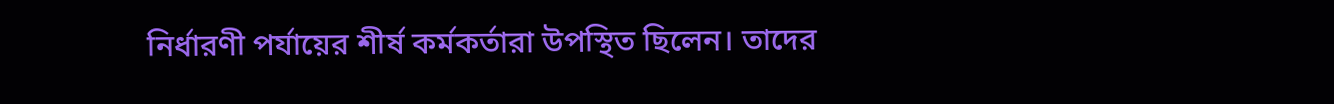নির্ধারণী পর্যায়ের শীর্ষ কর্মকর্তারা উপস্থিত ছিলেন। তাদের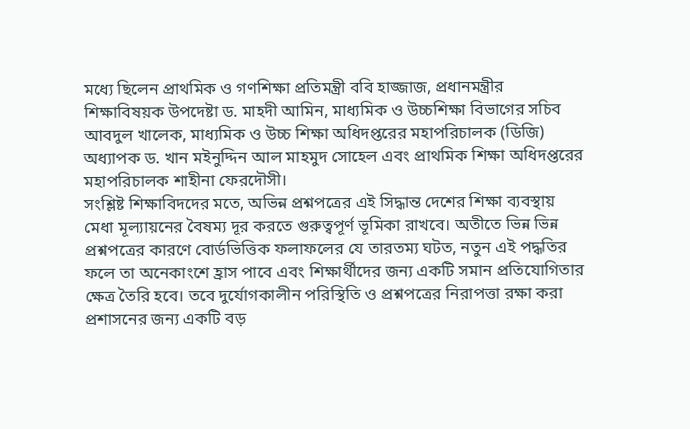মধ্যে ছিলেন প্রাথমিক ও গণশিক্ষা প্রতিমন্ত্রী ববি হাজ্জাজ, প্রধানমন্ত্রীর শিক্ষাবিষয়ক উপদেষ্টা ড. মাহদী আমিন, মাধ্যমিক ও উচ্চশিক্ষা বিভাগের সচিব আবদুল খালেক, মাধ্যমিক ও উচ্চ শিক্ষা অধিদপ্তরের মহাপরিচালক (ডিজি) অধ্যাপক ড. খান মইনুদ্দিন আল মাহমুদ সোহেল এবং প্রাথমিক শিক্ষা অধিদপ্তরের মহাপরিচালক শাহীনা ফেরদৌসী।
সংশ্লিষ্ট শিক্ষাবিদদের মতে, অভিন্ন প্রশ্নপত্রের এই সিদ্ধান্ত দেশের শিক্ষা ব্যবস্থায় মেধা মূল্যায়নের বৈষম্য দূর করতে গুরুত্বপূর্ণ ভূমিকা রাখবে। অতীতে ভিন্ন ভিন্ন প্রশ্নপত্রের কারণে বোর্ডভিত্তিক ফলাফলের যে তারতম্য ঘটত, নতুন এই পদ্ধতির ফলে তা অনেকাংশে হ্রাস পাবে এবং শিক্ষার্থীদের জন্য একটি সমান প্রতিযোগিতার ক্ষেত্র তৈরি হবে। তবে দুর্যোগকালীন পরিস্থিতি ও প্রশ্নপত্রের নিরাপত্তা রক্ষা করা প্রশাসনের জন্য একটি বড়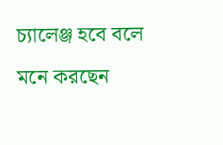চ্যালেঞ্জ হবে বলে মনে করছেন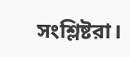সংশ্লিষ্টরা।